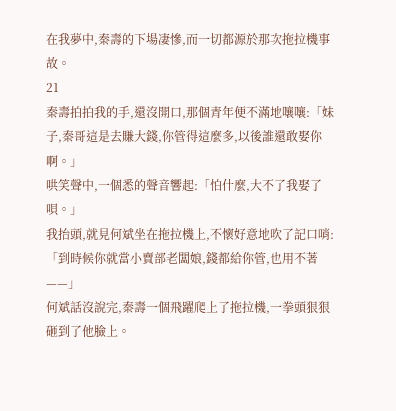在我夢中,秦壽的下場凄慘,而一切都源於那次拖拉機事故。
21
秦壽拍拍我的手,還沒開口,那個青年便不滿地嚷嚷:「妹子,秦哥這是去賺大錢,你管得這麼多,以後誰還敢娶你啊。」
哄笑聲中,一個悉的聲音響起:「怕什麼,大不了我娶了唄。」
我抬頭,就見何斌坐在拖拉機上,不懷好意地吹了記口哨:「到時候你就當小賣部老闆娘,錢都給你管,也用不著——」
何斌話沒說完,秦壽一個飛躍爬上了拖拉機,一拳頭狠狠砸到了他臉上。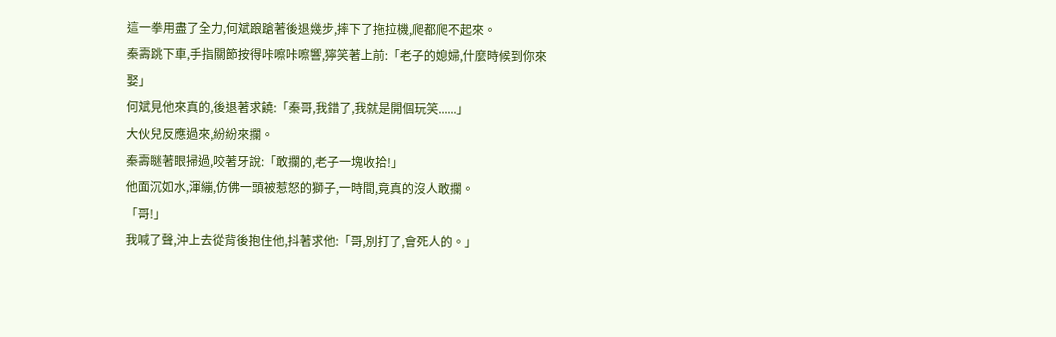這一拳用盡了全力,何斌踉蹌著後退幾步,摔下了拖拉機,爬都爬不起來。
秦壽跳下車,手指關節按得咔嚓咔嚓響,獰笑著上前:「老子的媳婦,什麼時候到你來娶」
何斌見他來真的,後退著求饒:「秦哥,我錯了,我就是開個玩笑......」
大伙兒反應過來,紛紛來攔。
秦壽瞇著眼掃過,咬著牙說:「敢攔的,老子一塊收拾!」
他面沉如水,渾繃,仿佛一頭被惹怒的獅子,一時間,竟真的沒人敢攔。
「哥!」
我喊了聲,沖上去從背後抱住他,抖著求他:「哥,別打了,會死人的。」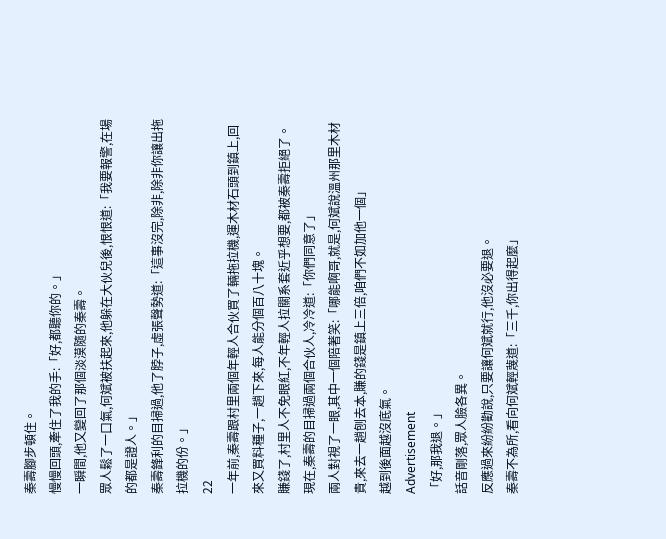秦壽腳步頓住。
慢慢回頭,牽住了我的手:「好,都聽你的。」
一瞬間,他又變回了那個淡漠隨的秦壽。
眾人鬆了一口氣,何斌被扶起來,他躲在大伙兒後,恨恨道:「我要報警,在場的都是證人。」
秦壽鋒利的目掃過,他了脖子,虛張聲勢道:「這事沒完,除非,除非你讓出拖拉機的份。」
22
一年前,秦壽跟村里兩個年輕人合伙買了輛拖拉機,運木材石頭到鎮上,回來又買料種子,一趟下來,每人能分個百八十塊。
賺錢了,村里人不免眼紅,不年輕人拉關系套近乎想要,都被秦壽拒絕了。
現在,秦壽的目掃過兩個合伙人,冷冷道:「你們同意了」
兩人對視了一眼,其中一個陪著笑:「哪能啊哥,就是,何斌說溫州那里木材貴,來去一趟刨去本,賺的錢是鎮上三倍,咱們不如加他一個」
越到後面越沒底氣。
Advertisement
「好,那我退。」
話音剛落,眾人臉各異。
反應過來紛紛勸說,只要讓何斌就行,他沒必要退。
秦壽不為所,看向何斌輕蔑道:「三千,你出得起麼」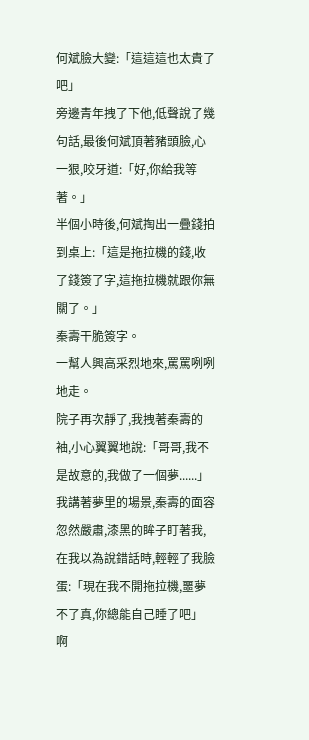何斌臉大變:「這這這也太貴了吧」
旁邊青年拽了下他,低聲說了幾句話,最後何斌頂著豬頭臉,心一狠,咬牙道:「好,你給我等著。」
半個小時後,何斌掏出一疊錢拍到桌上:「這是拖拉機的錢,收了錢簽了字,這拖拉機就跟你無關了。」
秦壽干脆簽字。
一幫人興高采烈地來,罵罵咧咧地走。
院子再次靜了,我拽著秦壽的袖,小心翼翼地說:「哥哥,我不是故意的,我做了一個夢......」
我講著夢里的場景,秦壽的面容忽然嚴肅,漆黑的眸子盯著我,在我以為說錯話時,輕輕了我臉蛋:「現在我不開拖拉機,噩夢不了真,你總能自己睡了吧」
啊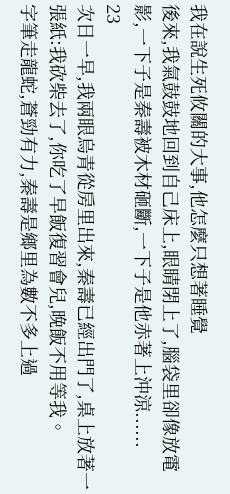我在說生死攸關的大事,他怎麼只想著睡覺
後來,我氣鼓鼓地回到自己床上,眼睛閉上了,腦袋里卻像放電影,一下子是秦壽被木材砸斷,一下子是他赤著上沖涼......
23
次日一早,我兩眼烏青從房里出來,秦壽已經出門了,桌上放著一張紙:我砍柴去了,你吃了早飯復習會兒,晚飯不用等我。
字筆走龍蛇,蒼勁有力,秦壽是鄉里為數不多上過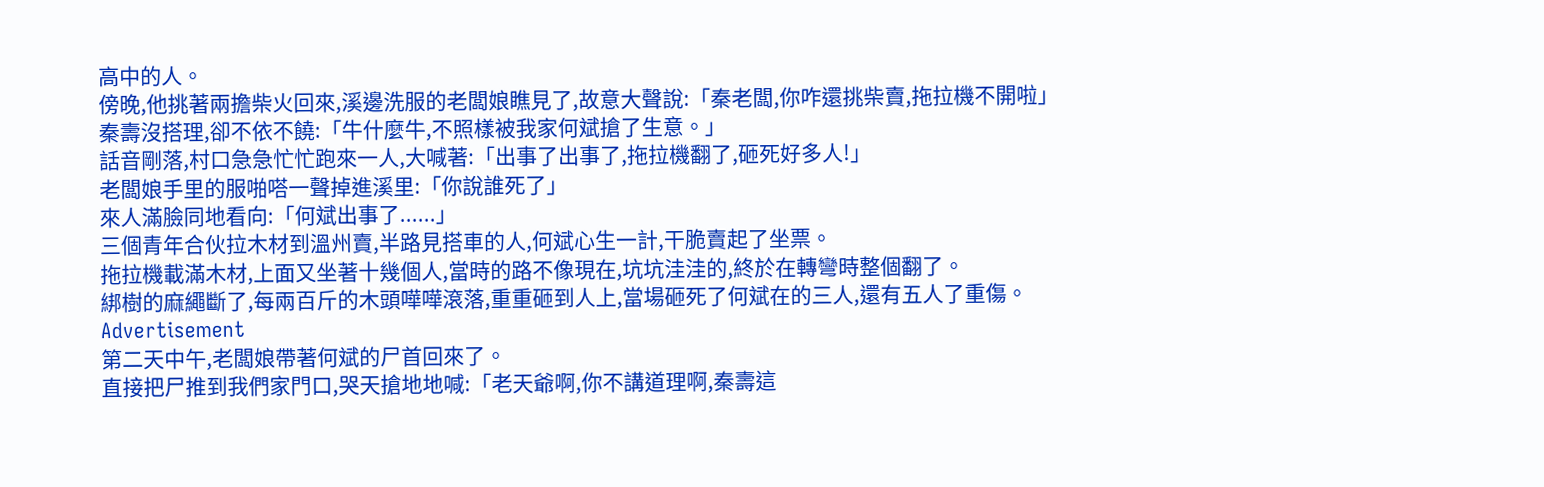高中的人。
傍晚,他挑著兩擔柴火回來,溪邊洗服的老闆娘瞧見了,故意大聲說:「秦老闆,你咋還挑柴賣,拖拉機不開啦」
秦壽沒搭理,卻不依不饒:「牛什麼牛,不照樣被我家何斌搶了生意。」
話音剛落,村口急急忙忙跑來一人,大喊著:「出事了出事了,拖拉機翻了,砸死好多人!」
老闆娘手里的服啪嗒一聲掉進溪里:「你說誰死了」
來人滿臉同地看向:「何斌出事了......」
三個青年合伙拉木材到溫州賣,半路見搭車的人,何斌心生一計,干脆賣起了坐票。
拖拉機載滿木材,上面又坐著十幾個人,當時的路不像現在,坑坑洼洼的,終於在轉彎時整個翻了。
綁樹的麻繩斷了,每兩百斤的木頭嘩嘩滾落,重重砸到人上,當場砸死了何斌在的三人,還有五人了重傷。
Advertisement
第二天中午,老闆娘帶著何斌的尸首回來了。
直接把尸推到我們家門口,哭天搶地地喊:「老天爺啊,你不講道理啊,秦壽這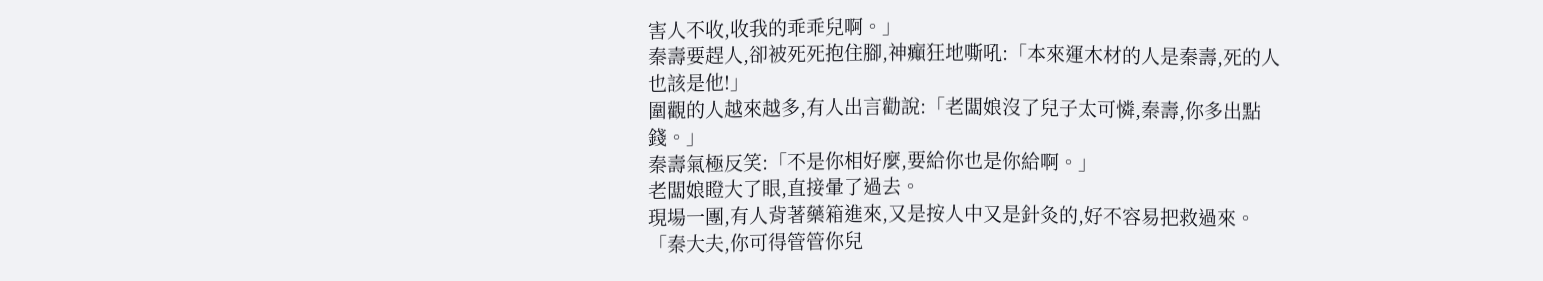害人不收,收我的乖乖兒啊。」
秦壽要趕人,卻被死死抱住腳,神癲狂地嘶吼:「本來運木材的人是秦壽,死的人也該是他!」
圍觀的人越來越多,有人出言勸說:「老闆娘沒了兒子太可憐,秦壽,你多出點錢。」
秦壽氣極反笑:「不是你相好麼,要給你也是你給啊。」
老闆娘瞪大了眼,直接暈了過去。
現場一團,有人背著藥箱進來,又是按人中又是針灸的,好不容易把救過來。
「秦大夫,你可得管管你兒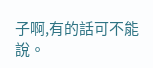子啊,有的話可不能說。